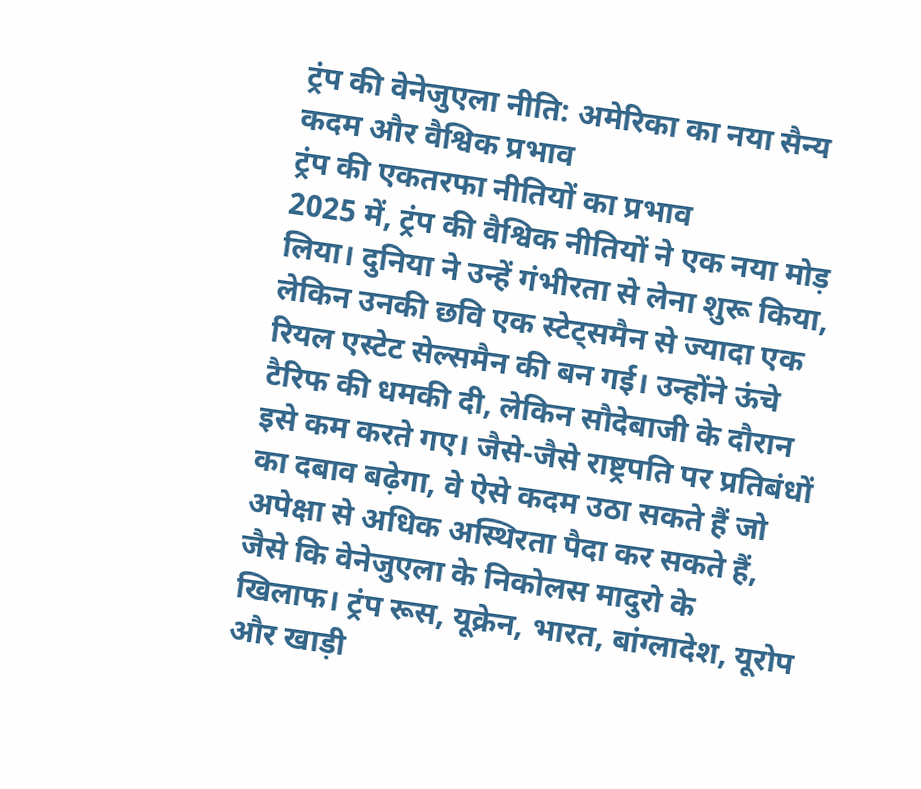ट्रंप की वेनेजुएला नीति: अमेरिका का नया सैन्य कदम और वैश्विक प्रभाव
ट्रंप की एकतरफा नीतियों का प्रभाव
2025 में, ट्रंप की वैश्विक नीतियों ने एक नया मोड़ लिया। दुनिया ने उन्हें गंभीरता से लेना शुरू किया, लेकिन उनकी छवि एक स्टेट्समैन से ज्यादा एक रियल एस्टेट सेल्समैन की बन गई। उन्होंने ऊंचे टैरिफ की धमकी दी, लेकिन सौदेबाजी के दौरान इसे कम करते गए। जैसे-जैसे राष्ट्रपति पर प्रतिबंधों का दबाव बढ़ेगा, वे ऐसे कदम उठा सकते हैं जो अपेक्षा से अधिक अस्थिरता पैदा कर सकते हैं, जैसे कि वेनेजुएला के निकोलस मादुरो के खिलाफ। ट्रंप रूस, यूक्रेन, भारत, बांग्लादेश, यूरोप और खाड़ी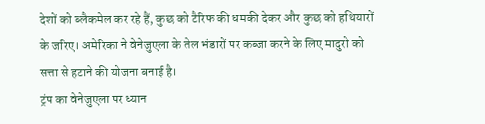देशों को ब्लैकमेल कर रहे हैं, कुछ को टैरिफ की धमकी देकर और कुछ को हथियारों के जरिए। अमेरिका ने वेनेजुएला के तेल भंडारों पर कब्जा करने के लिए मादुरो को सत्ता से हटाने की योजना बनाई है।
ट्रंप का वेनेजुएला पर ध्यान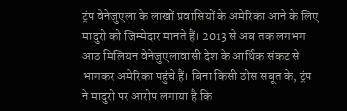ट्रंप वेनेजुएला के लाखों प्रवासियों के अमेरिका आने के लिए मादुरो को जिम्मेदार मानते हैं। 2013 से अब तक लगभग आठ मिलियन वेनेजुएलावासी देश के आर्थिक संकट से भागकर अमेरिका पहुंचे हैं। बिना किसी ठोस सबूत के, ट्रंप ने मादुरो पर आरोप लगाया है कि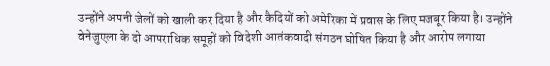उन्होंने अपनी जेलों को खाली कर दिया है और कैदियों को अमेरिका में प्रवास के लिए मजबूर किया है। उन्होंने वेनेजुएला के दो आपराधिक समूहों को विदेशी आतंकवादी संगठन घोषित किया है और आरोप लगाया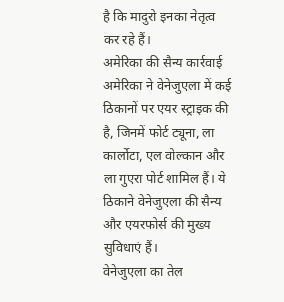है कि मादुरो इनका नेतृत्व कर रहे हैं।
अमेरिका की सैन्य कार्रवाई
अमेरिका ने वेनेजुएला में कई ठिकानों पर एयर स्ट्राइक की है, जिनमें फोर्ट ट्यूना, ला कार्लोटा, एल वोल्कान और ला गुएरा पोर्ट शामिल हैं। ये ठिकाने वेनेजुएला की सैन्य और एयरफोर्स की मुख्य सुविधाएं हैं।
वेनेजुएला का तेल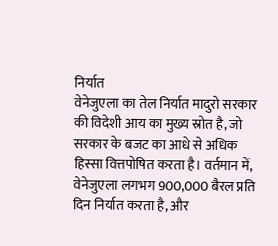निर्यात
वेनेजुएला का तेल निर्यात मादुरो सरकार की विदेशी आय का मुख्य स्रोत है, जो सरकार के बजट का आधे से अधिक हिस्सा वित्तपोषित करता है। वर्तमान में, वेनेजुएला लगभग 900,000 बैरल प्रति दिन निर्यात करता है, और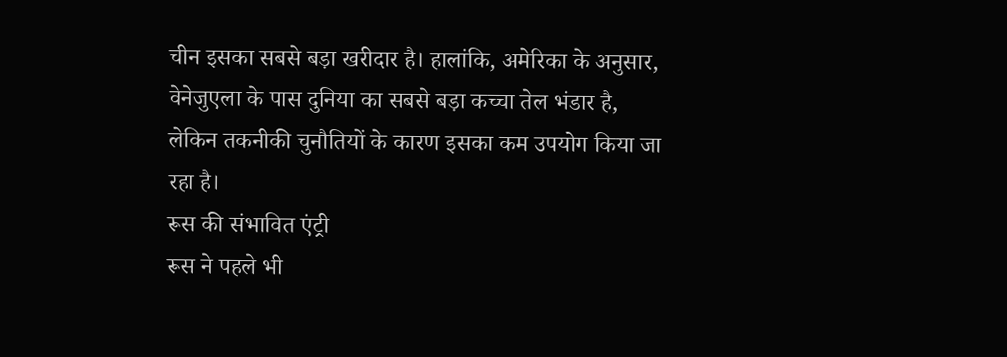चीन इसका सबसे बड़ा खरीदार है। हालांकि, अमेरिका के अनुसार, वेनेजुएला के पास दुनिया का सबसे बड़ा कच्चा तेल भंडार है, लेकिन तकनीकी चुनौतियों के कारण इसका कम उपयोग किया जा रहा है।
रूस की संभावित एंट्री
रूस ने पहले भी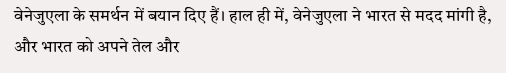वेनेजुएला के समर्थन में बयान दिए हैं। हाल ही में, वेनेजुएला ने भारत से मदद मांगी है, और भारत को अपने तेल और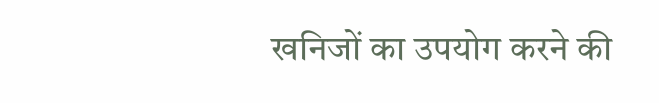खनिजों का उपयोग करने की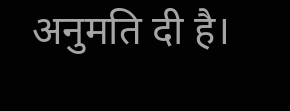अनुमति दी है।